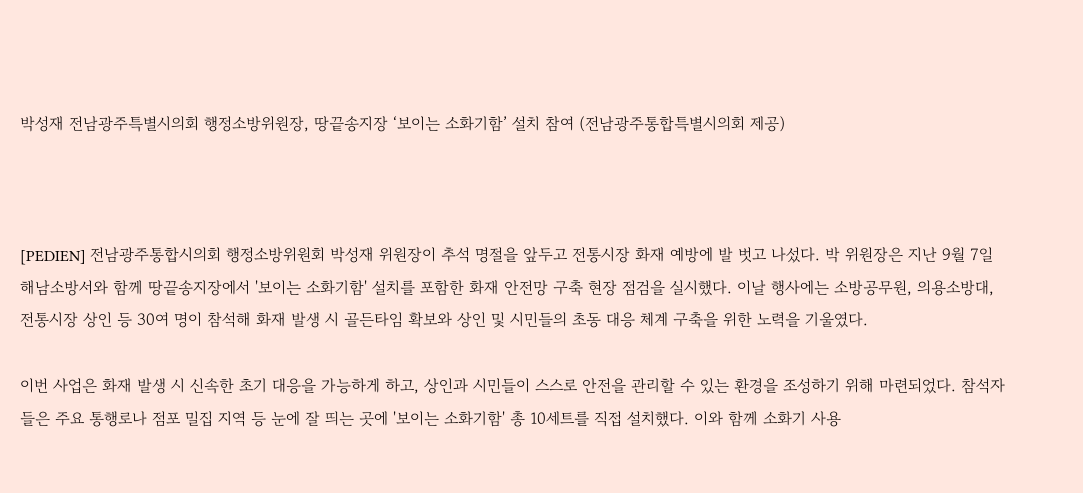박성재 전남광주특별시의회 행정소방위원장, 땅끝송지장 ‘보이는 소화기함’ 설치 참여 (전남광주통합특별시의회 제공)



[PEDIEN] 전남광주통합시의회 행정소방위원회 박성재 위원장이 추석 명절을 앞두고 전통시장 화재 예방에 발 벗고 나섰다. 박 위원장은 지난 9월 7일 해남소방서와 함께 땅끝송지장에서 '보이는 소화기함' 설치를 포함한 화재 안전망 구축 현장 점검을 실시했다. 이날 행사에는 소방공무원, 의용소방대, 전통시장 상인 등 30여 명이 참석해 화재 발생 시 골든타임 확보와 상인 및 시민들의 초동 대응 체계 구축을 위한 노력을 기울였다.

이번 사업은 화재 발생 시 신속한 초기 대응을 가능하게 하고, 상인과 시민들이 스스로 안전을 관리할 수 있는 환경을 조성하기 위해 마련되었다. 참석자들은 주요 통행로나 점포 밀집 지역 등 눈에 잘 띄는 곳에 '보이는 소화기함' 총 10세트를 직접 설치했다. 이와 함께 소화기 사용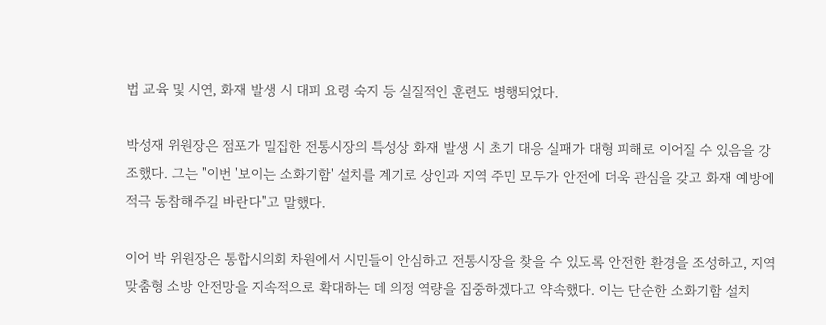법 교육 및 시연, 화재 발생 시 대피 요령 숙지 등 실질적인 훈련도 병행되었다.

박성재 위원장은 점포가 밀집한 전통시장의 특성상 화재 발생 시 초기 대응 실패가 대형 피해로 이어질 수 있음을 강조했다. 그는 "이번 '보이는 소화기함' 설치를 계기로 상인과 지역 주민 모두가 안전에 더욱 관심을 갖고 화재 예방에 적극 동참해주길 바란다"고 말했다.

이어 박 위원장은 통합시의회 차원에서 시민들이 안심하고 전통시장을 찾을 수 있도록 안전한 환경을 조성하고, 지역 맞춤형 소방 안전망을 지속적으로 확대하는 데 의정 역량을 집중하겠다고 약속했다. 이는 단순한 소화기함 설치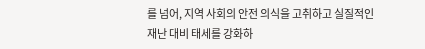를 넘어, 지역 사회의 안전 의식을 고취하고 실질적인 재난 대비 태세를 강화하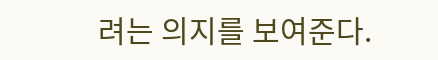려는 의지를 보여준다.